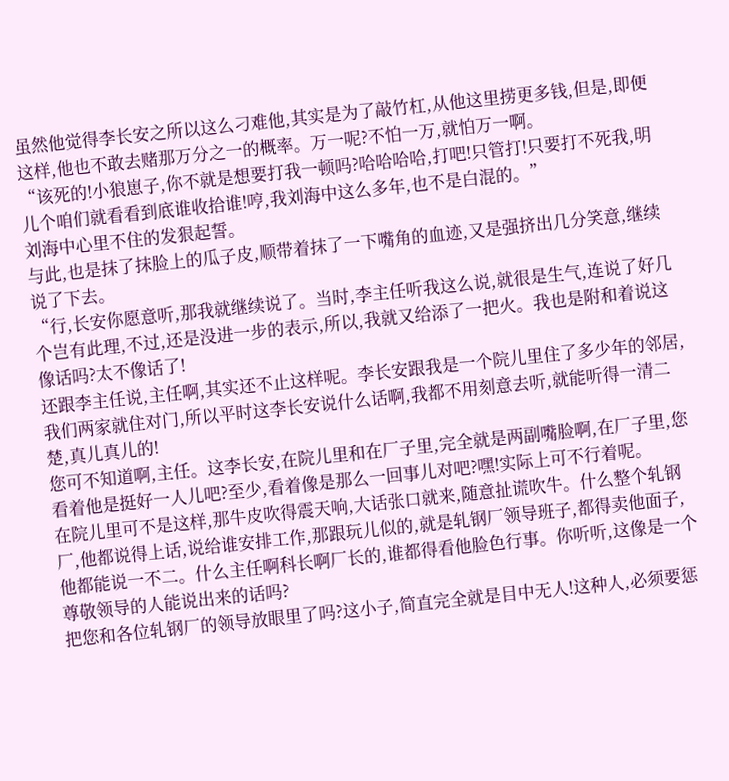虽然他觉得李长安之所以这么刁难他,其实是为了敲竹杠,从他这里捞更多钱,但是,即便这样,他也不敢去赌那万分之一的概率。万一呢?不怕一万,就怕万一啊。
“该死的!小狼崽子,你不就是想要打我一顿吗?哈哈哈哈,打吧!只管打!只要打不死我,明儿个咱们就看看到底谁收拾谁!哼,我刘海中这么多年,也不是白混的。”
刘海中心里不住的发狠起誓。
与此,也是抹了抹脸上的瓜子皮,顺带着抹了一下嘴角的血迹,又是强挤出几分笑意,继续说了下去。
“行,长安你愿意听,那我就继续说了。当时,李主任听我这么说,就很是生气,连说了好几个岂有此理,不过,还是没进一步的表示,所以,我就又给添了一把火。我也是附和着说这像话吗?太不像话了!
还跟李主任说,主任啊,其实还不止这样呢。李长安跟我是一个院儿里住了多少年的邻居,我们两家就住对门,所以平时这李长安说什么话啊,我都不用刻意去听,就能听得一清二楚,真儿真儿的!
您可不知道啊,主任。这李长安,在院儿里和在厂子里,完全就是两副嘴脸啊,在厂子里,您看着他是挺好一人儿吧?至少,看着像是那么一回事儿对吧?嘿!实际上可不行着呢。
在院儿里可不是这样,那牛皮吹得震天响,大话张口就来,随意扯谎吹牛。什么整个轧钢厂,他都说得上话,说给谁安排工作,那跟玩儿似的,就是轧钢厂领导班子,都得卖他面子,他都能说一不二。什么主任啊科长啊厂长的,谁都得看他脸色行事。你听听,这像是一个尊敬领导的人能说出来的话吗?
把您和各位轧钢厂的领导放眼里了吗?这小子,简直完全就是目中无人!这种人,必须要惩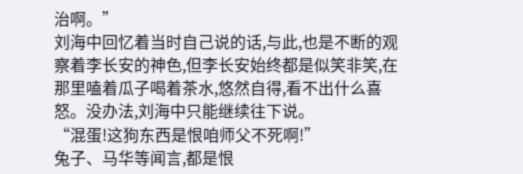治啊。”
刘海中回忆着当时自己说的话,与此,也是不断的观察着李长安的神色,但李长安始终都是似笑非笑,在那里嗑着瓜子喝着茶水,悠然自得,看不出什么喜怒。没办法,刘海中只能继续往下说。
“混蛋!这狗东西是恨咱师父不死啊!”
兔子、马华等闻言,都是恨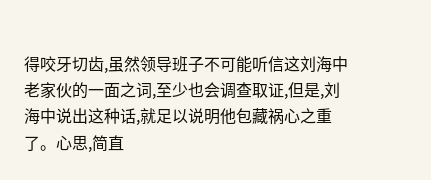得咬牙切齿,虽然领导班子不可能听信这刘海中老家伙的一面之词,至少也会调查取证,但是,刘海中说出这种话,就足以说明他包藏祸心之重了。心思,简直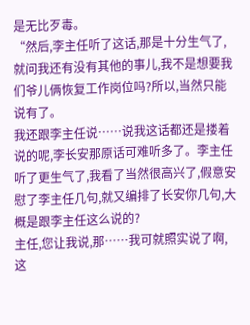是无比歹毒。
“然后,李主任听了这话,那是十分生气了,就问我还有没有其他的事儿,我不是想要我们爷儿俩恢复工作岗位吗?所以,当然只能说有了。
我还跟李主任说……说我这话都还是搂着说的呢,李长安那原话可难听多了。李主任听了更生气了,我看了当然很高兴了,假意安慰了李主任几句,就又编排了长安你几句,大概是跟李主任这么说的?
主任,您让我说,那……我可就照实说了啊,这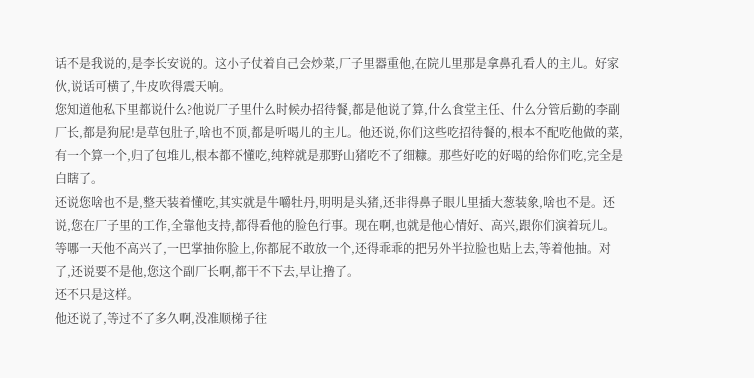话不是我说的,是李长安说的。这小子仗着自己会炒菜,厂子里器重他,在院儿里那是拿鼻孔看人的主儿。好家伙,说话可横了,牛皮吹得震天响。
您知道他私下里都说什么?他说厂子里什么时候办招待餐,都是他说了算,什么食堂主任、什么分管后勤的李副厂长,都是狗屁!是草包肚子,啥也不顶,都是听喝儿的主儿。他还说,你们这些吃招待餐的,根本不配吃他做的菜,有一个算一个,归了包堆儿,根本都不懂吃,纯粹就是那野山猪吃不了细糠。那些好吃的好喝的给你们吃,完全是白瞎了。
还说您啥也不是,整天装着懂吃,其实就是牛嚼牡丹,明明是头猪,还非得鼻子眼儿里插大葱装象,啥也不是。还说,您在厂子里的工作,全靠他支持,都得看他的脸色行事。现在啊,也就是他心情好、高兴,跟你们演着玩儿。等哪一天他不高兴了,一巴掌抽你脸上,你都屁不敢放一个,还得乖乖的把另外半拉脸也贴上去,等着他抽。对了,还说要不是他,您这个副厂长啊,都干不下去,早让撸了。
还不只是这样。
他还说了,等过不了多久啊,没准顺梯子往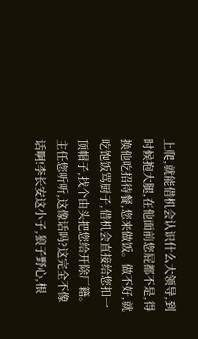上爬,就能借机会认识什么大领导,到时候抱大腿,在他面前您屁都不是,得换他吃招待餐,您来做饭。做不好,就吃饱饭骂厨子,借机会直接给您扣一顶帽子,找个由头把您给开除厂籍。主任您听听,这像话吗?这完全不像话啊!李长安这小子,狼子野心,根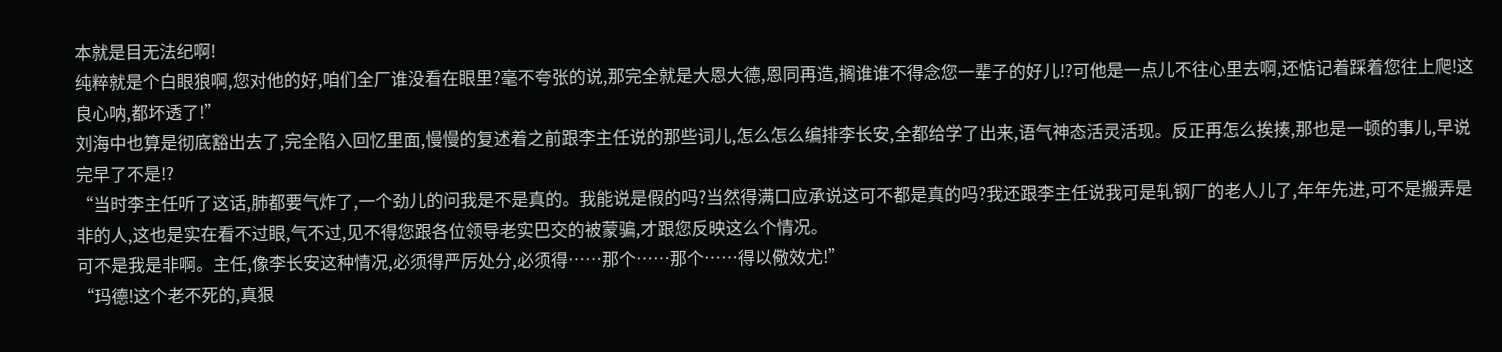本就是目无法纪啊!
纯粹就是个白眼狼啊,您对他的好,咱们全厂谁没看在眼里?毫不夸张的说,那完全就是大恩大德,恩同再造,搁谁谁不得念您一辈子的好儿!?可他是一点儿不往心里去啊,还惦记着踩着您往上爬!这良心呐,都坏透了!”
刘海中也算是彻底豁出去了,完全陷入回忆里面,慢慢的复述着之前跟李主任说的那些词儿,怎么怎么编排李长安,全都给学了出来,语气神态活灵活现。反正再怎么挨揍,那也是一顿的事儿,早说完早了不是!?
“当时李主任听了这话,肺都要气炸了,一个劲儿的问我是不是真的。我能说是假的吗?当然得满口应承说这可不都是真的吗?我还跟李主任说我可是轧钢厂的老人儿了,年年先进,可不是搬弄是非的人,这也是实在看不过眼,气不过,见不得您跟各位领导老实巴交的被蒙骗,才跟您反映这么个情况。
可不是我是非啊。主任,像李长安这种情况,必须得严厉处分,必须得……那个……那个……得以儆效尤!”
“玛德!这个老不死的,真狠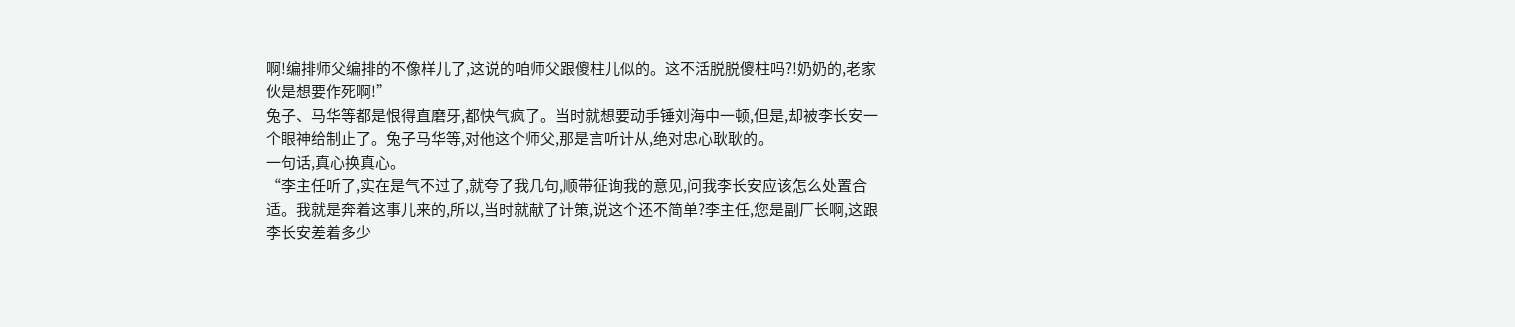啊!编排师父编排的不像样儿了,这说的咱师父跟傻柱儿似的。这不活脱脱傻柱吗?!奶奶的,老家伙是想要作死啊!”
兔子、马华等都是恨得直磨牙,都快气疯了。当时就想要动手锤刘海中一顿,但是,却被李长安一个眼神给制止了。兔子马华等,对他这个师父,那是言听计从,绝对忠心耿耿的。
一句话,真心换真心。
“李主任听了,实在是气不过了,就夸了我几句,顺带征询我的意见,问我李长安应该怎么处置合适。我就是奔着这事儿来的,所以,当时就献了计策,说这个还不简单?李主任,您是副厂长啊,这跟李长安差着多少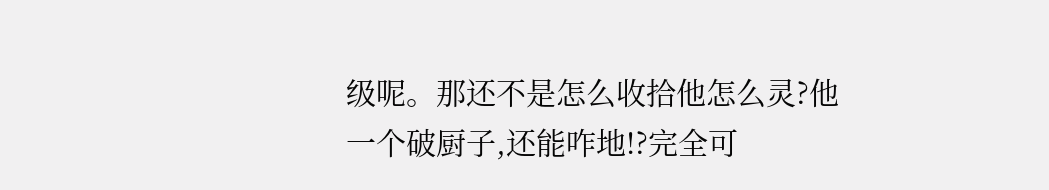级呢。那还不是怎么收拾他怎么灵?他一个破厨子,还能咋地!?完全可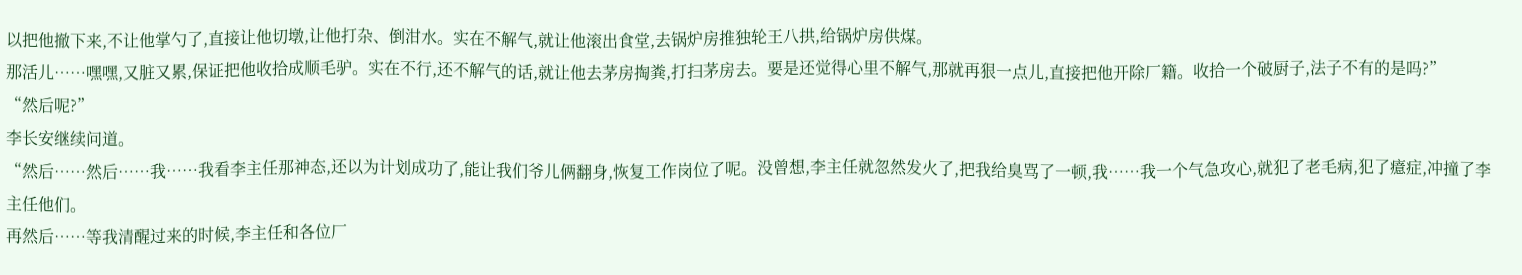以把他撤下来,不让他掌勺了,直接让他切墩,让他打杂、倒泔水。实在不解气,就让他滚出食堂,去锅炉房推独轮王八拱,给锅炉房供煤。
那活儿……嘿嘿,又脏又累,保证把他收拾成顺毛驴。实在不行,还不解气的话,就让他去茅房掏粪,打扫茅房去。要是还觉得心里不解气,那就再狠一点儿,直接把他开除厂籍。收拾一个破厨子,法子不有的是吗?”
“然后呢?”
李长安继续问道。
“然后……然后……我……我看李主任那神态,还以为计划成功了,能让我们爷儿俩翻身,恢复工作岗位了呢。没曾想,李主任就忽然发火了,把我给臭骂了一顿,我……我一个气急攻心,就犯了老毛病,犯了癔症,冲撞了李主任他们。
再然后……等我清醒过来的时候,李主任和各位厂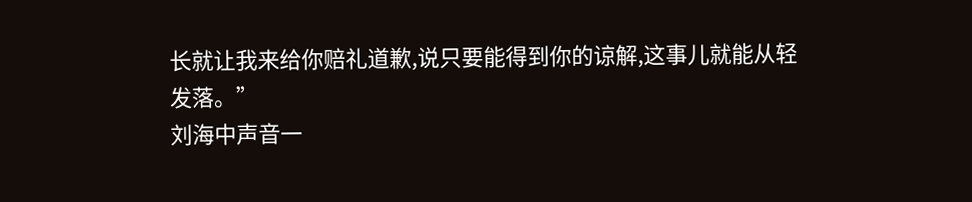长就让我来给你赔礼道歉,说只要能得到你的谅解,这事儿就能从轻发落。”
刘海中声音一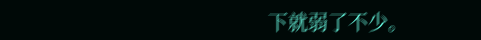下就弱了不少。